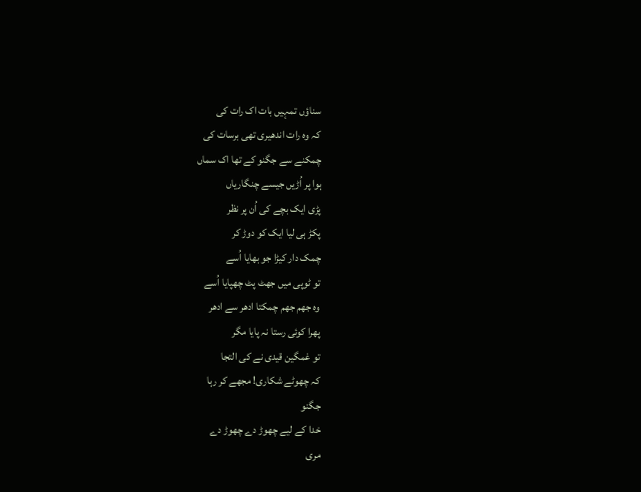سناؤں تمہیں بات اک رات کی
کہ وہ رات اندھیری تھی برسات کی
چمکنے سے جگنو کے تھا اک سماں
ہوا پر اُڑیں جیسے چنگاریاں
پڑی ایک بچے کی اُن پر نظر
پکڑ ہی لیا ایک کو دوڑ کر
چمک دار کیڑا جو بھایا اُسے
تو ٹوپی میں جھٹ پٹ چھپایا اُسے
وہ جھم جھم چمکتا ادھر سے ادھر
پھرا کوئی رستا نہ پایا مگر
تو غمگین قیدی نے کی التجا
کہ چھوٹے شکاری! مجھے کر رہا
جگنو
خدا کے لیے چھوڑ دے چھوڑ دے
مری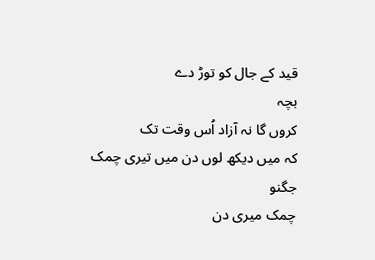قید کے جال کو توڑ دے
بچہ
کروں گا نہ آزاد اُس وقت تک
کہ میں دیکھ لوں دن میں تیری چمک
جگنو
چمک میری دن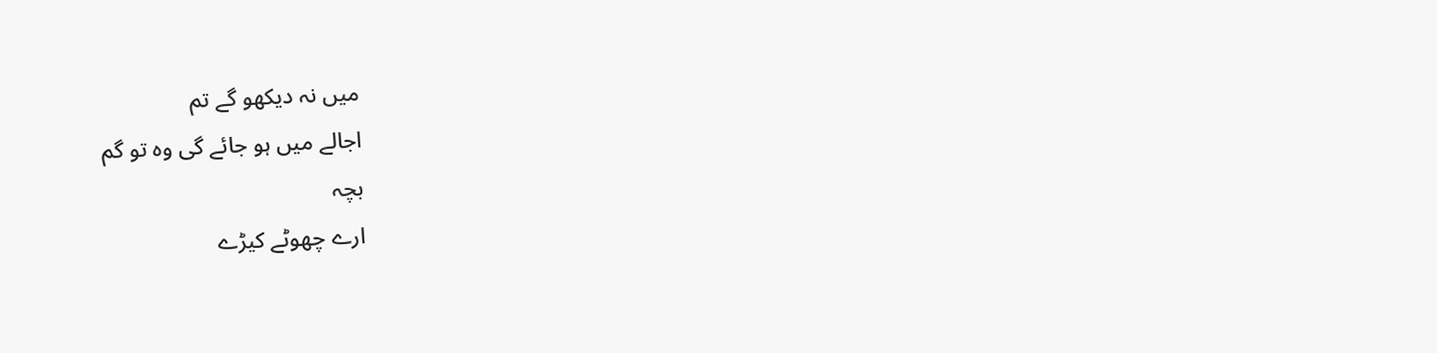میں نہ دیکھو گے تم
اجالے میں ہو جائے گی وہ تو گم
بچہ
ارے چھوٹے کیڑے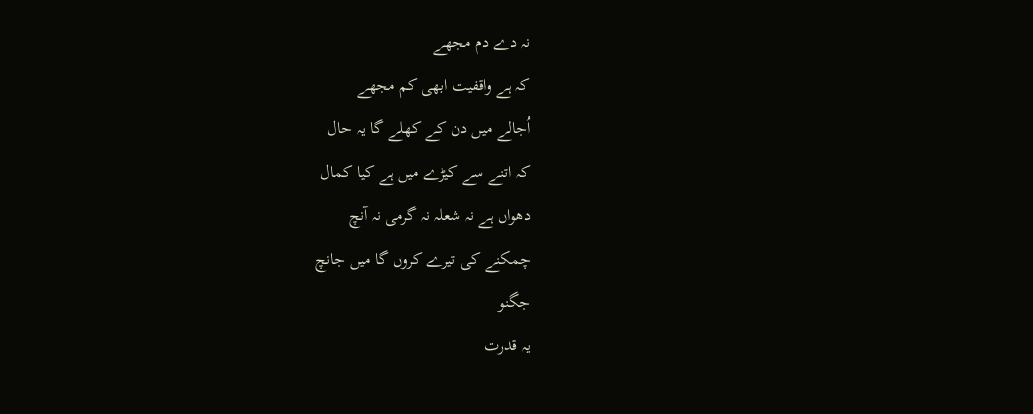نہ دے دم مجھے
کہ ہے واقفیت ابھی کم مجھے
اُجالے میں دن کے کھلے گا یہ حال
کہ اتنے سے کیڑے میں ہے کیا کمال
دھواں ہے نہ شعلہ نہ گرمی نہ آنچ
چمکنے کی تیرے کروں گا میں جانچ
جگنو
یہ قدرت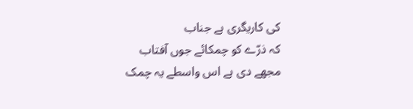کی کاریگری ہے جناب
کہ ذرّے کو چمکائے جوں آفتاب
مجھے دی ہے اس واسطے یہ چمک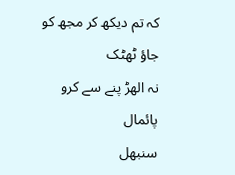کہ تم دیکھ کر مجھ کو جاؤ ٹھٹک
نہ الھڑ پنے سے کرو پائمال
سنبھل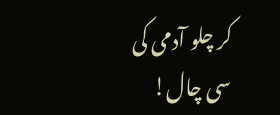کر چلو آدمی کی سی چال!